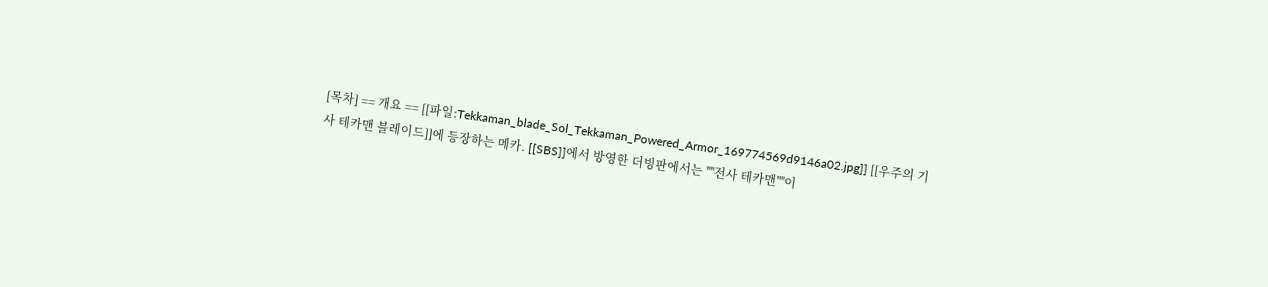[목차] == 개요 == [[파일:Tekkaman_blade_Sol_Tekkaman_Powered_Armor_169774569d9146a02.jpg]] [[우주의 기사 테카맨 블레이드]]에 등장하는 메카. [[SBS]]에서 방영한 더빙판에서는 ''''전사 테카맨''''이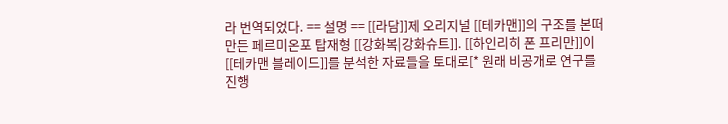라 번역되었다. == 설명 == [[라담]]제 오리지널 [[테카맨]]의 구조를 본떠 만든 페르미온포 탑재형 [[강화복|강화슈트]]. [[하인리히 폰 프리만]]이 [[테카맨 블레이드]]를 분석한 자료들을 토대로[* 원래 비공개로 연구를 진행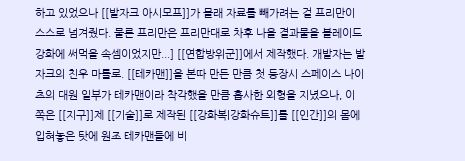하고 있었으나 [[발자크 아시모프]]가 몰래 자료를 빼가려는 걸 프리만이 스스로 넘겨줬다. 물론 프리만은 프리만대로 차후 나올 결과물을 블레이드 강화에 써먹을 속셈이었지만...] [[연합방위군]]에서 제작했다. 개발자는 발자크의 친우 마를로. [[테카맨]]을 본따 만든 만큼 첫 등장시 스페이스 나이츠의 대원 일부가 테카맨이라 착각했을 만큼 흡사한 외형을 지녔으나, 이 쪽은 [[지구]]제 [[기술]]로 제작된 [[강화복|강화슈트]]를 [[인간]]의 몸에 입혀놓은 탓에 원조 테카맨들에 비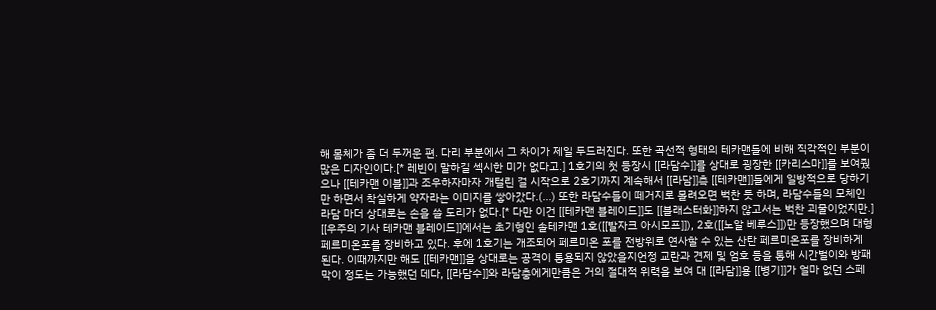해 몸체가 좀 더 두꺼운 편. 다리 부분에서 그 차이가 제일 두드러진다. 또한 곡선적 형태의 테카맨들에 비해 직각적인 부분이 많은 디자인이다.[* 레빈이 말하길 섹시한 미가 없다고.] 1호기의 첫 등장시 [[라담수]]를 상대로 굉장한 [[카리스마]]를 보여줬으나 [[테카맨 이블]]과 조우하자마자 개털린 걸 시작으로 2호기까지 계속해서 [[라담]]측 [[테카맨]]들에게 일방적으로 당하기만 하면서 착실하게 약자라는 이미지를 쌓아갔다.(...) 또한 라담수들이 떼거지로 몰려오면 벅찬 듯 하며, 라담수들의 모체인 라담 마더 상대로는 손을 쓸 도리가 없다.[* 다만 이건 [[테카맨 블레이드]]도 [[블래스터화]]하지 않고서는 벅찬 괴물이었지만.] [[우주의 기사 테카맨 블레이드]]에서는 초기형인 솔테카맨 1호([[발자크 아시모프]]), 2호([[노알 베루스]])만 등장했으며 대형 페르미온포를 장비하고 있다. 후에 1호기는 개조되어 페르미온 포를 전방위로 연사할 수 있는 산탄 페르미온포를 장비하게 된다. 이때까지만 해도 [[테카맨]]을 상대로는 공격이 통용되지 않았을지언정 교란과 견제 및 엄호 등을 통해 시간벌이와 방패막이 정도는 가능했던 데다, [[라담수]]와 라담충에게만큼은 거의 절대적 위력을 보여 대 [[라담]]용 [[병기]]가 얼마 없던 스페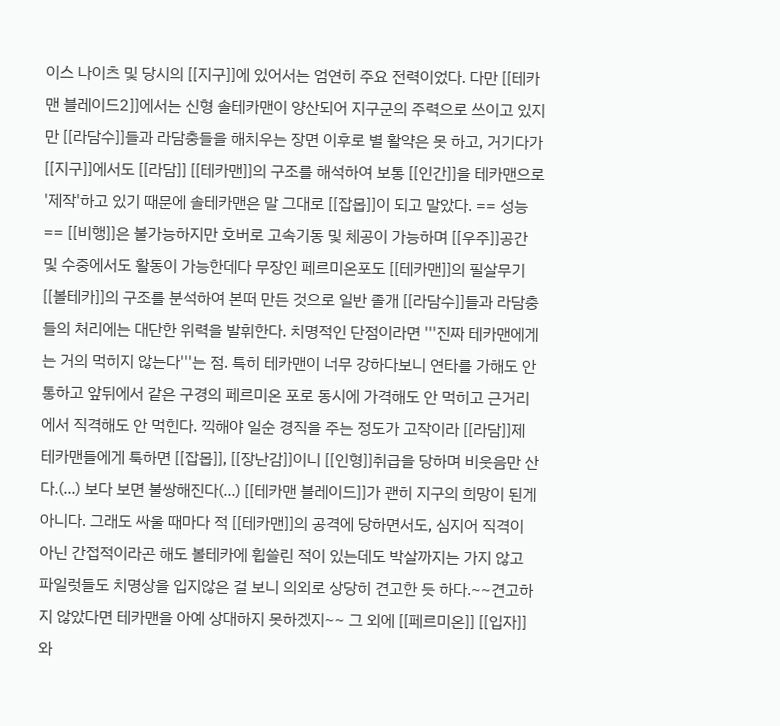이스 나이츠 및 당시의 [[지구]]에 있어서는 엄연히 주요 전력이었다. 다만 [[테카맨 블레이드2]]에서는 신형 솔테카맨이 양산되어 지구군의 주력으로 쓰이고 있지만 [[라담수]]들과 라담충들을 해치우는 장면 이후로 별 활약은 못 하고, 거기다가 [[지구]]에서도 [[라담]] [[테카맨]]의 구조를 해석하여 보통 [[인간]]을 테카맨으로 '제작'하고 있기 때문에 솔테카맨은 말 그대로 [[잡몹]]이 되고 말았다. == 성능 == [[비행]]은 불가능하지만 호버로 고속기동 및 체공이 가능하며 [[우주]]공간 및 수중에서도 활동이 가능한데다 무장인 페르미온포도 [[테카맨]]의 필살무기 [[볼테카]]의 구조를 분석하여 본떠 만든 것으로 일반 졸개 [[라담수]]들과 라담충들의 처리에는 대단한 위력을 발휘한다. 치명적인 단점이라면 '''진짜 테카맨에게는 거의 먹히지 않는다'''는 점. 특히 테카맨이 너무 강하다보니 연타를 가해도 안 통하고 앞뒤에서 같은 구경의 페르미온 포로 동시에 가격해도 안 먹히고 근거리에서 직격해도 안 먹힌다. 끽해야 일순 경직을 주는 정도가 고작이라 [[라담]]제 테카맨들에게 툭하면 [[잡몹]], [[장난감]]이니 [[인형]]취급을 당하며 비웃음만 산다.(...) 보다 보면 불쌍해진다(...) [[테카맨 블레이드]]가 괜히 지구의 희망이 된게 아니다. 그래도 싸울 때마다 적 [[테카맨]]의 공격에 당하면서도, 심지어 직격이 아닌 간접적이라곤 해도 볼테카에 휩쓸린 적이 있는데도 박살까지는 가지 않고 파일럿들도 치명상을 입지않은 걸 보니 의외로 상당히 견고한 듯 하다.~~견고하지 않았다면 테카맨을 아예 상대하지 못하겠지~~ 그 외에 [[페르미온]] [[입자]]와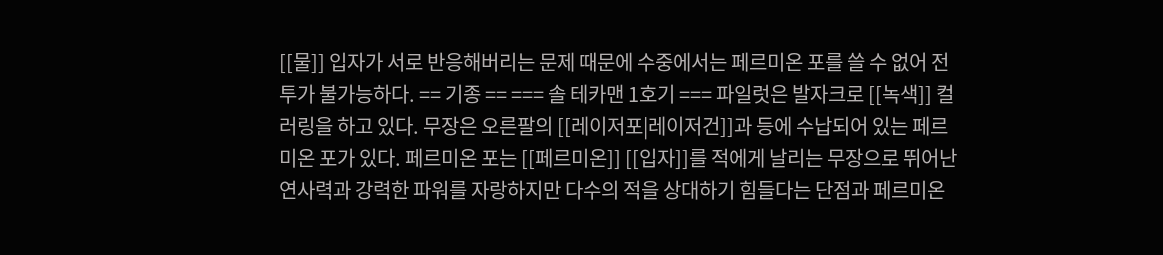[[물]] 입자가 서로 반응해버리는 문제 때문에 수중에서는 페르미온 포를 쓸 수 없어 전투가 불가능하다. == 기종 == === 솔 테카맨 1호기 === 파일럿은 발자크로 [[녹색]] 컬러링을 하고 있다. 무장은 오른팔의 [[레이저포|레이저건]]과 등에 수납되어 있는 페르미온 포가 있다. 페르미온 포는 [[페르미온]] [[입자]]를 적에게 날리는 무장으로 뛰어난 연사력과 강력한 파워를 자랑하지만 다수의 적을 상대하기 힘들다는 단점과 페르미온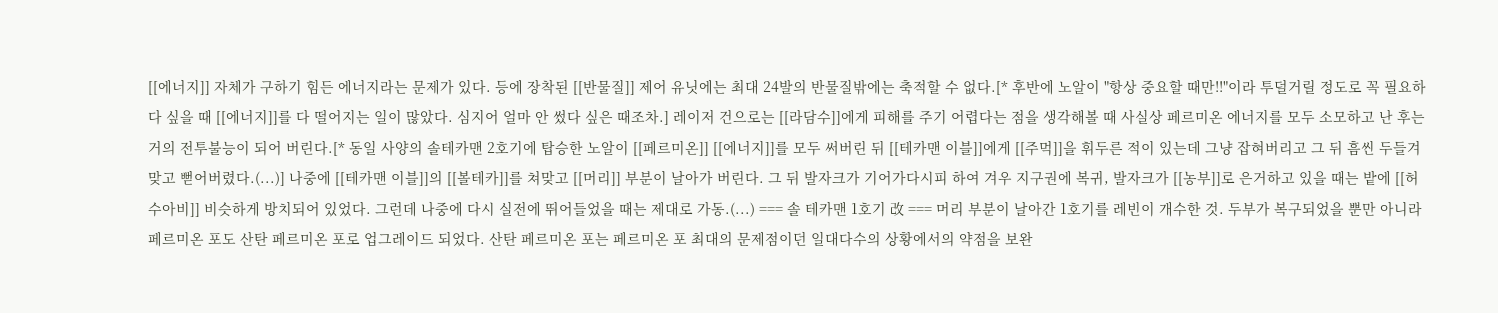[[에너지]] 자체가 구하기 힘든 에너지라는 문제가 있다. 등에 장착된 [[반물질]] 제어 유닛에는 최대 24발의 반물질밖에는 축적할 수 없다.[* 후반에 노알이 "항상 중요할 때만!!"이라 투덜거릴 정도로 꼭 필요하다 싶을 때 [[에너지]]를 다 떨어지는 일이 많았다. 심지어 얼마 안 썼다 싶은 때조차.] 레이저 건으로는 [[라담수]]에게 피해를 주기 어렵다는 점을 생각해볼 때 사실상 페르미온 에너지를 모두 소모하고 난 후는 거의 전투불능이 되어 버린다.[* 동일 사양의 솔테카맨 2호기에 탑승한 노알이 [[페르미온]] [[에너지]]를 모두 써버린 뒤 [[테카맨 이블]]에게 [[주먹]]을 휘두른 적이 있는데 그냥 잡혀버리고 그 뒤 흠씬 두들겨 맞고 뻗어버렸다.(...)] 나중에 [[테카맨 이블]]의 [[볼테카]]를 쳐맞고 [[머리]] 부분이 날아가 버린다. 그 뒤 발자크가 기어가다시피 하여 겨우 지구권에 복귀, 발자크가 [[농부]]로 은거하고 있을 때는 밭에 [[허수아비]] 비슷하게 방치되어 있었다. 그런데 나중에 다시 실전에 뛰어들었을 때는 제대로 가동.(...) === 솔 테카맨 1호기 改 === 머리 부분이 날아간 1호기를 레빈이 개수한 것. 두부가 복구되었을 뿐만 아니라 페르미온 포도 산탄 페르미온 포로 업그레이드 되었다. 산탄 페르미온 포는 페르미온 포 최대의 문제점이던 일대다수의 상황에서의 약점을 보완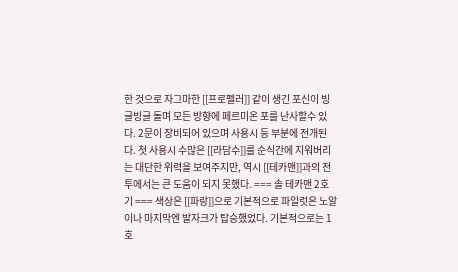한 것으로 자그마한 [[프로펠러]] 같이 생긴 포신이 빙글빙글 돌며 모든 방향에 페르미온 포를 난사할수 있다. 2문이 장비되어 있으며 사용시 등 부분에 전개된다. 첫 사용시 수많은 [[라담수]]를 순식간에 지워버리는 대단한 위력을 보여주지만, 역시 [[테카맨]]과의 전투에서는 큰 도움이 되지 못했다. === 솔 테카맨 2호기 === 색상은 [[파랑]]으로 기본적으로 파일럿은 노알이나 마지막엔 발자크가 탑승했었다. 기본적으로는 1호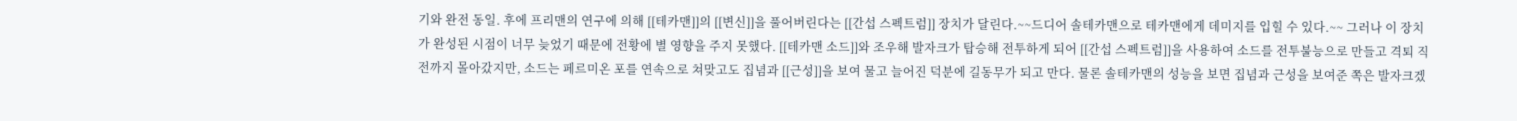기와 완전 동일. 후에 프리맨의 연구에 의해 [[테카맨]]의 [[변신]]을 풀어버린다는 [[간섭 스펙트럼]] 장치가 달린다.~~드디어 솔테카맨으로 테카맨에게 데미지를 입힐 수 있다.~~ 그러나 이 장치가 완성된 시점이 너무 늦었기 때문에 전황에 별 영향을 주지 못했다. [[테카맨 소드]]와 조우해 발자크가 탑승해 전투하게 되어 [[간섭 스펙트럼]]을 사용하여 소드를 전투불능으로 만들고 격퇴 직전까지 몰아갔지만, 소드는 페르미온 포를 연속으로 쳐맞고도 집념과 [[근성]]을 보여 물고 늘어진 덕분에 길동무가 되고 만다. 물론 솔테카맨의 성능을 보면 집념과 근성을 보여준 쪽은 발자크겠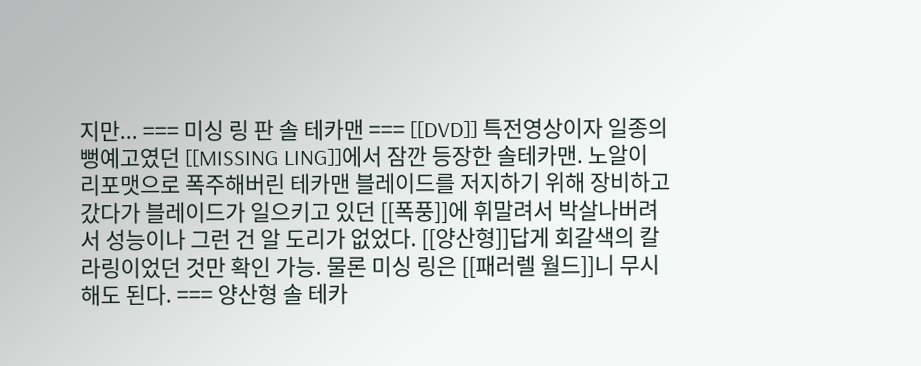지만... === 미싱 링 판 솔 테카맨 === [[DVD]] 특전영상이자 일종의 뻥예고였던 [[MISSING LING]]에서 잠깐 등장한 솔테카맨. 노알이 리포맷으로 폭주해버린 테카맨 블레이드를 저지하기 위해 장비하고 갔다가 블레이드가 일으키고 있던 [[폭풍]]에 휘말려서 박살나버려서 성능이나 그런 건 알 도리가 없었다. [[양산형]]답게 회갈색의 칼라링이었던 것만 확인 가능. 물론 미싱 링은 [[패러렐 월드]]니 무시해도 된다. === 양산형 솔 테카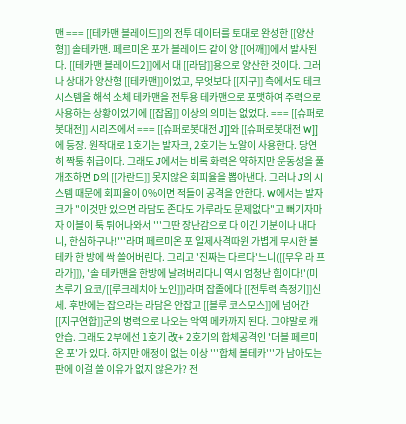맨 === [[테카맨 블레이드]]의 전투 데이터를 토대로 완성한 [[양산형]] 솔테카맨. 페르미온 포가 블레이드 같이 양 [[어깨]]에서 발사된다. [[테카맨 블레이드2]]에서 대 [[라담]]용으로 양산한 것이다. 그러나 상대가 양산형 [[테카맨]]이었고, 무엇보다 [[지구]] 측에서도 테크 시스템을 해석 소체 테카맨을 전투용 테카맨으로 포맷하여 주력으로 사용하는 상황이었기에 [[잡몹]] 이상의 의미는 없었다. === [[슈퍼로봇대전]] 시리즈에서 === [[슈퍼로봇대전 J]]와 [[슈퍼로봇대전 W]]에 등장. 원작대로 1호기는 발자크, 2호기는 노알이 사용한다. 당연히 짝퉁 취급이다. 그래도 J에서는 비록 화력은 약하지만 운동성을 풀개조하면 D의 [[가란드]] 못지않은 회피율을 뽑아낸다. 그러나 J의 시스템 때문에 회피율이 0%이면 적들이 공격을 안한다. W에서는 발자크가 "이것만 있으면 라담도 존다도 가루라도 문제없다"고 뻐기자마자 이블이 툭 튀어나와서 '''그딴 장난감으로 다 이긴 기분이나 내다니, 한심하구나!'''라며 페르미온 포 일제사격따윈 가볍게 무시한 볼테카 한 방에 싹 쓸어버린다. 그리고 '진짜는 다르다'느니([[무우 라 프라가]]), '솔 테카맨을 한방에 날려버리다니 역시 엄청난 힘이다!'(미츠루기 요코/[[루크레치아 노인]])라며 잡졸에다 [[전투력 측정기]]신세. 후반에는 잡으라는 라담은 안잡고 [[블루 코스모스]]에 넘어간 [[지구연합]]군의 병력으로 나오는 악역 메카까지 된다. 그야말로 캐안습. 그래도 2부에선 1호기 改+ 2호기의 합체공격인 '더블 페르미온 포'가 있다. 하지만 애정이 없는 이상 '''합체 볼테카'''가 남아도는 판에 이걸 쓸 이유가 없지 않은가? 전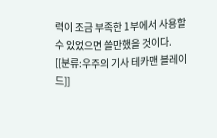력이 조금 부족한 1부에서 사용할 수 있었으면 쓸만했을 것이다. [[분류:우주의 기사 테카맨 블레이드]]